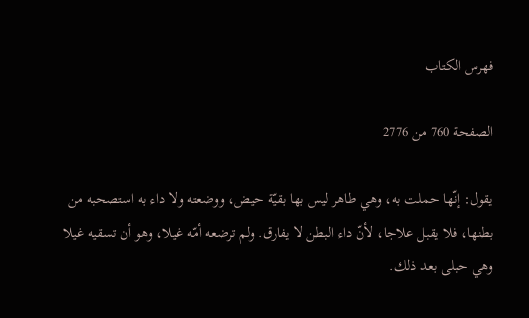فهرس الكتاب

الصفحة 760 من 2776

يقول: إنّها حملت به، وهي طاهر ليس بها بقيّة حيض، ووضعته ولا داء به استصحبه من بطنها، فلا يقبل علاجا، لأنّ داء البطن لا يفارق. ولم ترضعه أمّه غيلا، وهو أن تسقيه غيلا وهي حبلى بعد ذلك.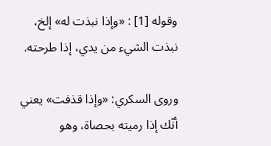وقوله [1] : «وإذا نبذت له» إلخ، نبذت الشيء من يدي، إذا طرحته.

وروى السكري: «وإذا قذفت» يعني أنّك إذا رميته بحصاة، وهو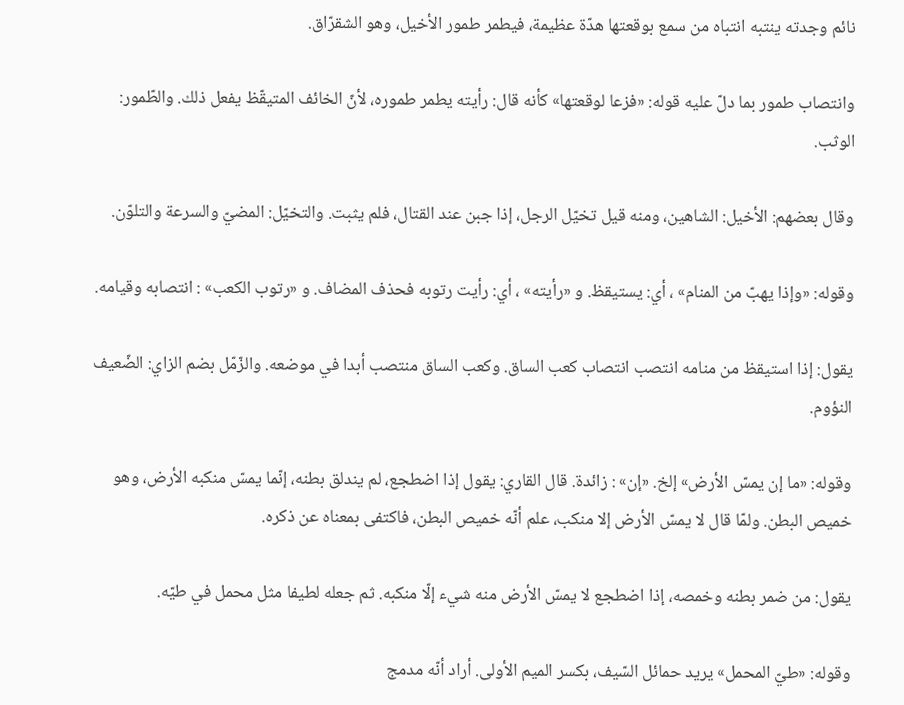نائم وجدته ينتبه انتباه من سمع بوقعتها هدّة عظيمة، فيطمر طمور الأخيل، وهو الشقرّاق.

وانتصاب طمور بما دلّ عليه قوله: «فزعا لوقعتها» كأنه قال: رأيته يطمر طموره، لأنّ الخائف المتيقّظ يفعل ذلك. والطّمور: الوثب.

وقال بعضهم: الأخيل: الشاهين، ومنه قيل تخيّل الرجل، إذا جبن عند القتال، فلم يثبت. والتخيّل: المضيّ والسرعة والتلوّن.

وقوله: «وإذا يهبّ من المنام» ، أي: يستيقظ. و «رأيته» ، أي: رأيت رتوبه فحذف المضاف. و «رتوب الكعب» : انتصابه وقيامه.

يقول: إذا استيقظ من منامه انتصب انتصاب كعب الساق. وكعب الساق منتصب أبدا في موضعه. والزّمّل بضم الزاي: الضّعيف النؤوم.

وقوله: «ما إن يمسّ الأرض» إلخ. «إن» : زائدة. قال القاري: يقول إذا اضطجع، لم يندلق بطنه، إنّما يمسّ منكبه الأرض، وهو خميص البطن. ولمّا قال لا يمسّ الأرض إلا منكب، علم أنّه خميص البطن، فاكتفى بمعناه عن ذكره.

يقول: من ضمر بطنه وخمصه، إذا اضطجع لا يمسّ الأرض منه شيء إلّا منكبه. ثم جعله لطيفا مثل محمل في طيّه.

وقوله: «طيّ المحمل» يريد حمائل السّيف، بكسر الميم الأولى. أراد أنّه مدمج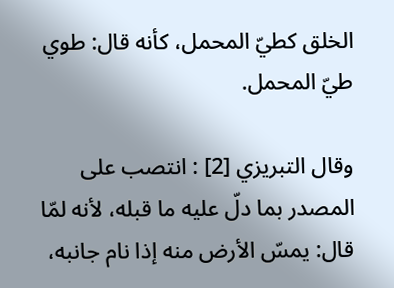الخلق كطيّ المحمل، كأنه قال: طوي طيّ المحمل.

وقال التبريزي [2] : انتصب على المصدر بما دلّ عليه ما قبله، لأنه لمّا قال: يمسّ الأرض منه إذا نام جانبه،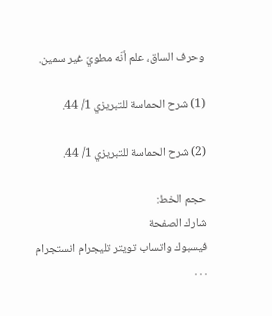وحرف الساق، علم أنّه مطويّ غير سمين.

(1) شرح الحماسة للتبريزي 1/ 44.

(2) شرح الحماسة للتبريزي 1/ 44.

حجم الخط:
شارك الصفحة
فيسبوك واتساب تويتر تليجرام انستجرام
. . .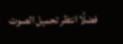فضلًا انتظر تحميل الصوت